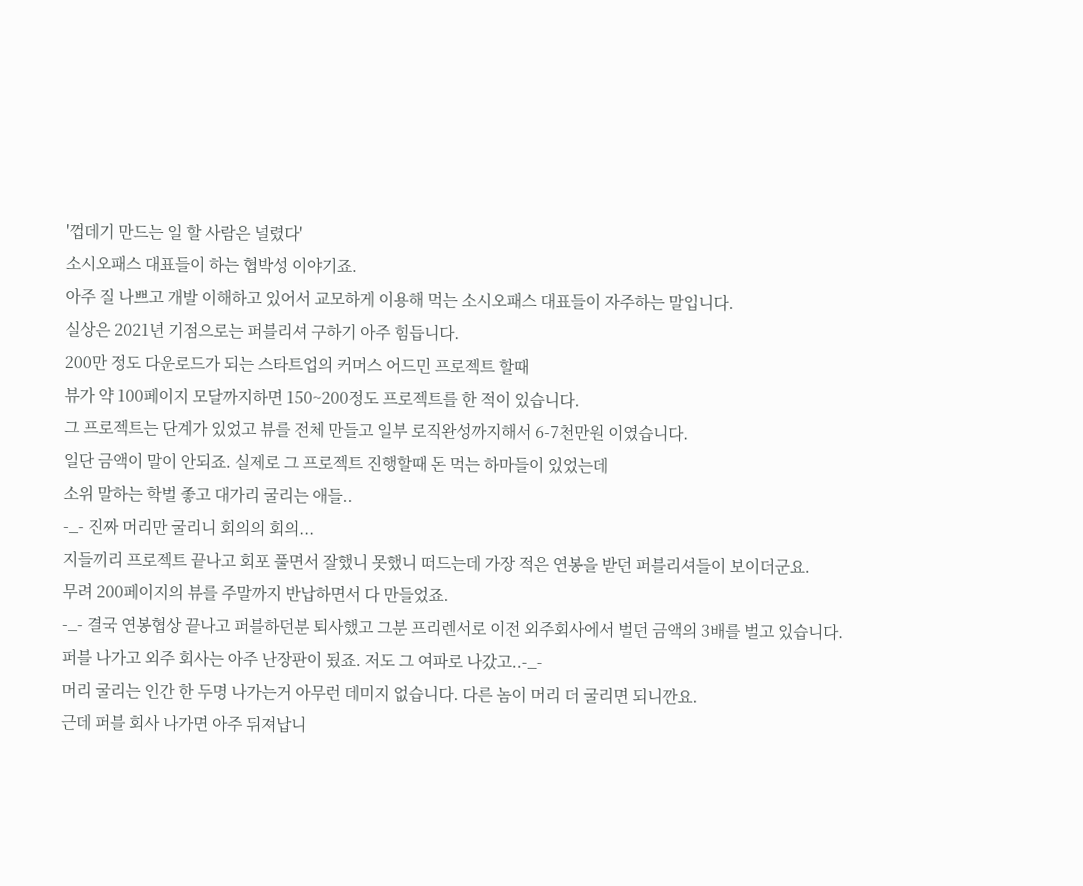'껍데기 만드는 일 할 사람은 널렸다'
소시오패스 대표들이 하는 협박성 이야기죠.
아주 질 나쁘고 개발 이해하고 있어서 교모하게 이용해 먹는 소시오패스 대표들이 자주하는 말입니다.
실상은 2021년 기점으로는 퍼블리셔 구하기 아주 힘듭니다.
200만 정도 다운로드가 되는 스타트업의 커머스 어드민 프로젝트 할때
뷰가 약 100페이지 모달까지하면 150~200정도 프로젝트를 한 적이 있습니다.
그 프로젝트는 단계가 있었고 뷰를 전체 만들고 일부 로직완성까지해서 6-7천만원 이였습니다.
일단 금액이 말이 안되죠. 실제로 그 프로젝트 진행할때 돈 먹는 하마들이 있었는데
소위 말하는 학벌 좋고 대가리 굴리는 애들..
-_- 진짜 머리만 굴리니 회의의 회의...
지들끼리 프로젝트 끝나고 회포 풀면서 잘했니 못했니 떠드는데 가장 적은 연봉을 받던 퍼블리셔들이 보이더군요.
무려 200페이지의 뷰를 주말까지 반납하면서 다 만들었죠.
-_- 결국 연봉협상 끝나고 퍼블하던분 퇴사했고 그분 프리렌서로 이전 외주회사에서 벌던 금액의 3배를 벌고 있습니다.
퍼블 나가고 외주 회사는 아주 난장판이 됬죠. 저도 그 여파로 나갔고..-_-
머리 굴리는 인간 한 두명 나가는거 아무런 데미지 없습니다. 다른 놈이 머리 더 굴리면 되니깐요.
근데 퍼블 회사 나가면 아주 뒤져납니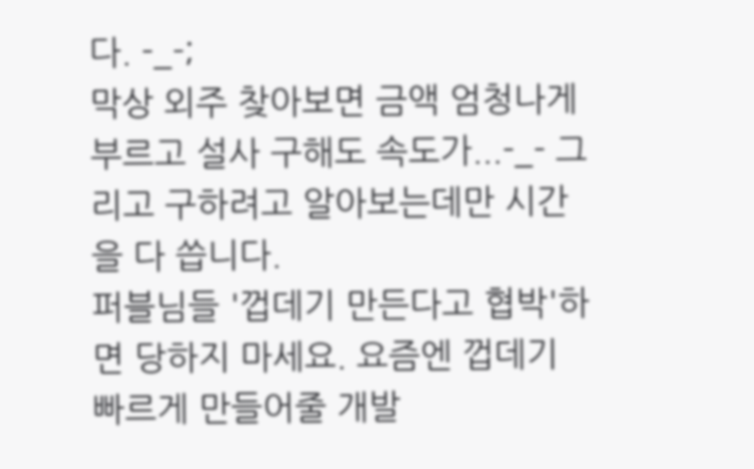다. -_-;
막상 외주 찾아보면 금액 엄청나게 부르고 설사 구해도 속도가...-_- 그리고 구하려고 알아보는데만 시간을 다 씁니다.
퍼블님들 '껍데기 만든다고 협박'하면 당하지 마세요. 요즘엔 껍데기 빠르게 만들어줄 개발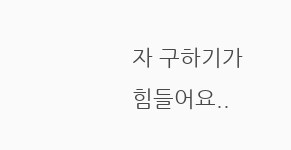자 구하기가 힘들어요..